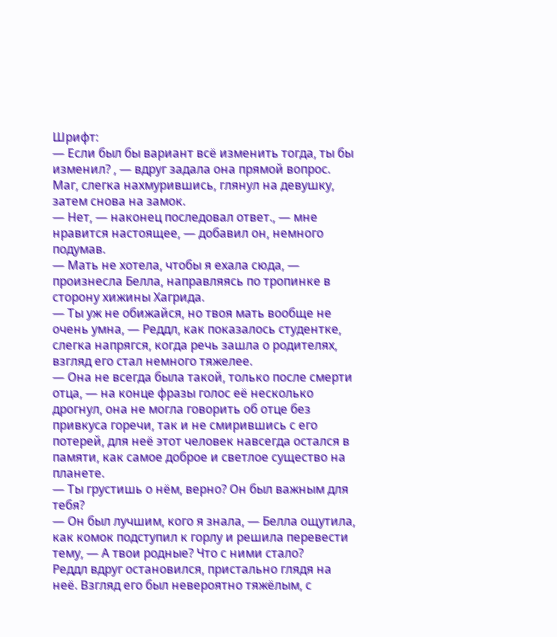Шрифт:
— Если был бы вариант всё изменить тогда, ты бы изменил? , — вдруг задала она прямой вопрос.
Маг, слегка нахмурившись, глянул на девушку, затем снова на замок.
— Нет, — наконец последовал ответ., — мне нравится настоящее, — добавил он, немного подумав.
— Мать не хотела, чтобы я ехала сюда, — произнесла Белла, направляясь по тропинке в сторону хижины Хагрида.
— Ты уж не обижайся, но твоя мать вообще не очень умна, — Реддл, как показалось студентке, слегка напрягся, когда речь зашла о родителях, взгляд его стал немного тяжелее.
— Она не всегда была такой, только после смерти отца, — на конце фразы голос её несколько дрогнул, она не могла говорить об отце без привкуса горечи, так и не смирившись с его потерей, для неё этот человек навсегда остался в памяти, как самое доброе и светлое существо на планете.
— Ты грустишь о нём, верно? Он был важным для тебя?
— Он был лучшим, кого я знала, — Белла ощутила, как комок подступил к горлу и решила перевести тему, — А твои родные? Что с ними стало?
Реддл вдруг остановился, пристально глядя на неё. Взгляд его был невероятно тяжёлым, с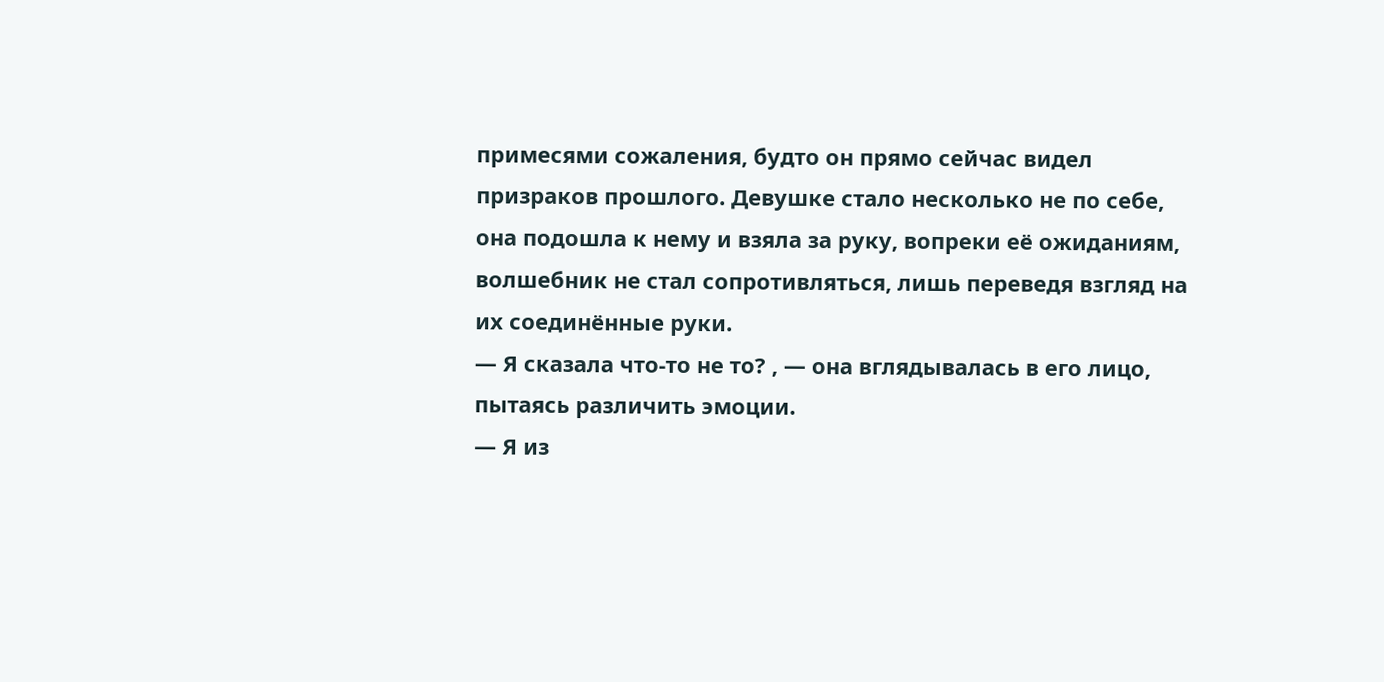примесями сожаления, будто он прямо сейчас видел призраков прошлого. Девушке стало несколько не по себе, она подошла к нему и взяла за руку, вопреки её ожиданиям, волшебник не стал сопротивляться, лишь переведя взгляд на их соединённые руки.
— Я сказала что-то не то? , — она вглядывалась в его лицо, пытаясь различить эмоции.
— Я из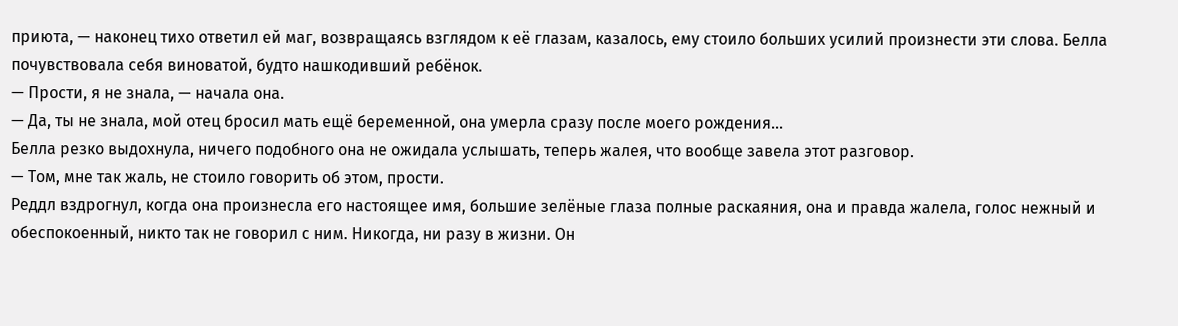приюта, — наконец тихо ответил ей маг, возвращаясь взглядом к её глазам, казалось, ему стоило больших усилий произнести эти слова. Белла почувствовала себя виноватой, будто нашкодивший ребёнок.
— Прости, я не знала, — начала она.
— Да, ты не знала, мой отец бросил мать ещё беременной, она умерла сразу после моего рождения…
Белла резко выдохнула, ничего подобного она не ожидала услышать, теперь жалея, что вообще завела этот разговор.
— Том, мне так жаль, не стоило говорить об этом, прости.
Реддл вздрогнул, когда она произнесла его настоящее имя, большие зелёные глаза полные раскаяния, она и правда жалела, голос нежный и обеспокоенный, никто так не говорил с ним. Никогда, ни разу в жизни. Он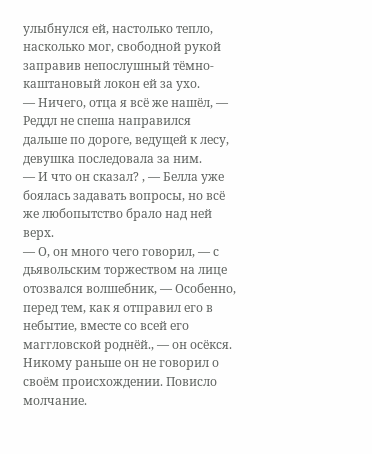улыбнулся ей, настолько тепло, насколько мог, свободной рукой заправив непослушный тёмно-каштановый локон ей за ухо.
— Ничего, отца я всё же нашёл, — Реддл не спеша направился дальше по дороге, ведущей к лесу, девушка последовала за ним.
— И что он сказал? , — Белла уже боялась задавать вопросы, но всё же любопытство брало над ней верх.
— О, он много чего говорил, — с дьявольским торжеством на лице отозвался волшебник, — Особенно, перед тем, как я отправил его в небытие, вместе со всей его маггловской роднёй., — он осёкся. Никому раньше он не говорил о своём происхождении. Повисло молчание.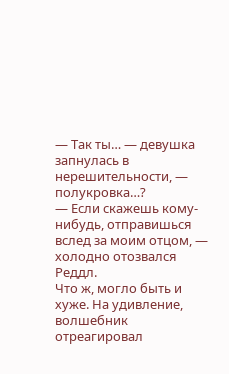— Так ты… — девушка запнулась в нерешительности, — полукровка…?
— Если скажешь кому-нибудь, отправишься вслед за моим отцом, — холодно отозвался Реддл.
Что ж, могло быть и хуже. На удивление, волшебник отреагировал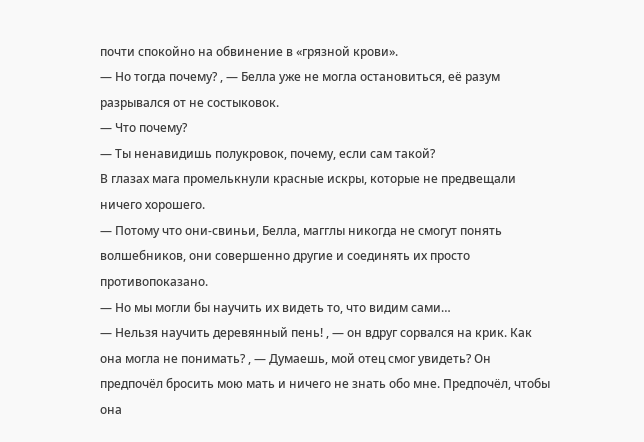почти спокойно на обвинение в «грязной крови».
— Но тогда почему? , — Белла уже не могла остановиться, её разум разрывался от не состыковок.
— Что почему?
— Ты ненавидишь полукровок, почему, если сам такой?
В глазах мага промелькнули красные искры, которые не предвещали ничего хорошего.
— Потому что они-свиньи, Белла, магглы никогда не смогут понять волшебников, они совершенно другие и соединять их просто противопоказано.
— Но мы могли бы научить их видеть то, что видим сами…
— Нельзя научить деревянный пень! , — он вдруг сорвался на крик. Как она могла не понимать? , — Думаешь, мой отец смог увидеть? Он предпочёл бросить мою мать и ничего не знать обо мне. Предпочёл, чтобы она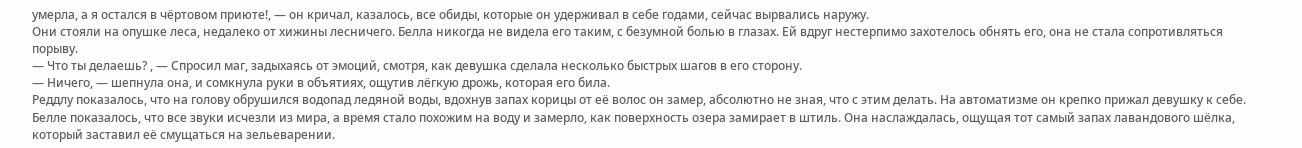умерла, а я остался в чёртовом приюте!, — он кричал, казалось, все обиды, которые он удерживал в себе годами, сейчас вырвались наружу.
Они стояли на опушке леса, недалеко от хижины лесничего. Белла никогда не видела его таким, с безумной болью в глазах. Ей вдруг нестерпимо захотелось обнять его, она не стала сопротивляться порыву.
— Что ты делаешь? , — Спросил маг, задыхаясь от эмоций, смотря, как девушка сделала несколько быстрых шагов в его сторону.
— Ничего, — шепнула она, и сомкнула руки в объятиях, ощутив лёгкую дрожь, которая его била.
Реддлу показалось, что на голову обрушился водопад ледяной воды, вдохнув запах корицы от её волос он замер, абсолютно не зная, что с этим делать. На автоматизме он крепко прижал девушку к себе. Белле показалось, что все звуки исчезли из мира, а время стало похожим на воду и замерло, как поверхность озера замирает в штиль. Она наслаждалась, ощущая тот самый запах лавандового шёлка, который заставил её смущаться на зельеварении.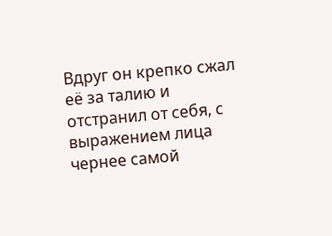Вдруг он крепко сжал её за талию и отстранил от себя, с выражением лица чернее самой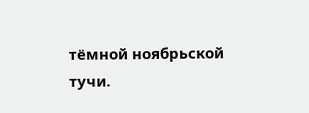тёмной ноябрьской тучи.